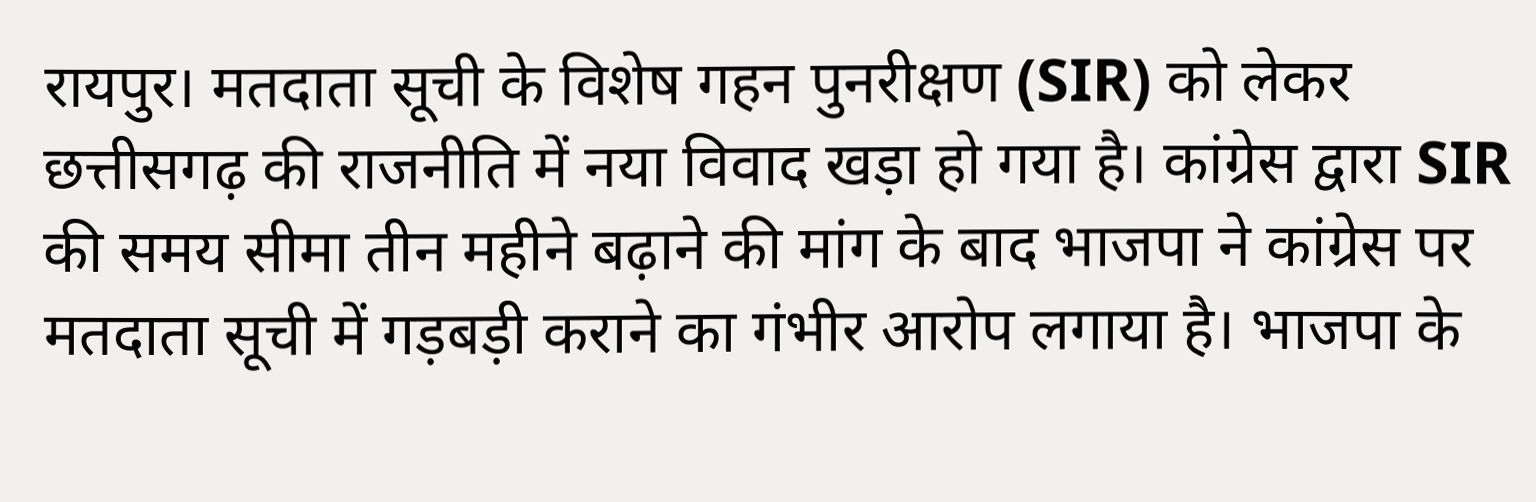रायपुर। मतदाता सूची के विशेष गहन पुनरीक्षण (SIR) को लेकर छत्तीसगढ़ की राजनीति में नया विवाद खड़ा हो गया है। कांग्रेस द्वारा SIR की समय सीमा तीन महीने बढ़ाने की मांग के बाद भाजपा ने कांग्रेस पर मतदाता सूची में गड़बड़ी कराने का गंभीर आरोप लगाया है। भाजपा के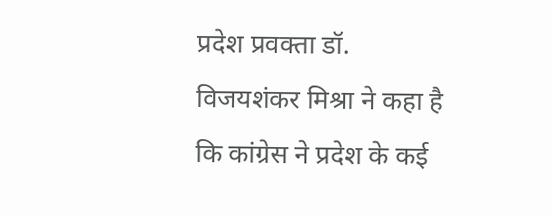प्रदेश प्रवक्ता डॉ. विजयशंकर मिश्रा ने कहा है कि कांग्रेस ने प्रदेश के कई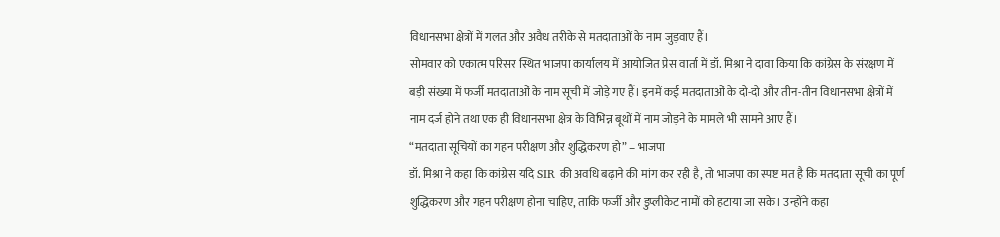विधानसभा क्षेत्रों में गलत और अवैध तरीके से मतदाताओं के नाम जुड़वाए हैं।
सोमवार को एकात्म परिसर स्थित भाजपा कार्यालय में आयोजित प्रेस वार्ता में डॉ. मिश्रा ने दावा किया कि कांग्रेस के संरक्षण में बड़ी संख्या में फर्जी मतदाताओं के नाम सूची में जोड़े गए हैं। इनमें कई मतदाताओं के दो-दो और तीन-तीन विधानसभा क्षेत्रों में नाम दर्ज होने तथा एक ही विधानसभा क्षेत्र के विभिन्न बूथों में नाम जोड़ने के मामले भी सामने आए हैं।
“मतदाता सूचियों का गहन परीक्षण और शुद्धिकरण हो” – भाजपा
डॉ. मिश्रा ने कहा कि कांग्रेस यदि SIR की अवधि बढ़ाने की मांग कर रही है, तो भाजपा का स्पष्ट मत है कि मतदाता सूची का पूर्ण शुद्धिकरण और गहन परीक्षण होना चाहिए, ताकि फर्जी और डुप्लीकेट नामों को हटाया जा सके। उन्होंने कहा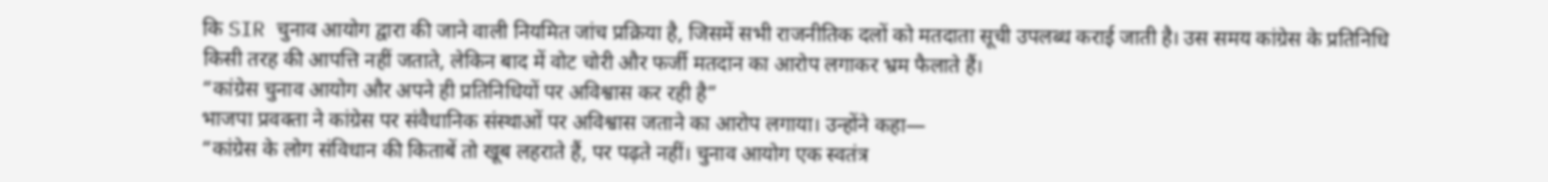कि SIR चुनाव आयोग द्वारा की जाने वाली नियमित जांच प्रक्रिया है, जिसमें सभी राजनीतिक दलों को मतदाता सूची उपलब्ध कराई जाती है। उस समय कांग्रेस के प्रतिनिधि किसी तरह की आपत्ति नहीं जताते, लेकिन बाद में वोट चोरी और फर्जी मतदान का आरोप लगाकर भ्रम फैलाते हैं।
“कांग्रेस चुनाव आयोग और अपने ही प्रतिनिधियों पर अविश्वास कर रही है”
भाजपा प्रवक्ता ने कांग्रेस पर संवैधानिक संस्थाओं पर अविश्वास जताने का आरोप लगाया। उन्होंने कहा—
“कांग्रेस के लोग संविधान की किताबें तो खूब लहराते हैं, पर पढ़ते नहीं। चुनाव आयोग एक स्वतंत्र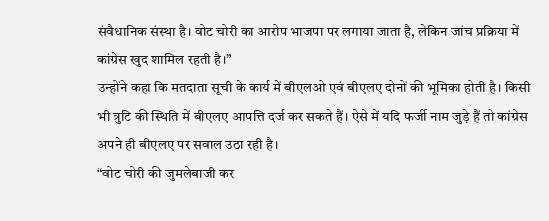संवैधानिक संस्था है। वोट चोरी का आरोप भाजपा पर लगाया जाता है, लेकिन जांच प्रक्रिया में कांग्रेस खुद शामिल रहती है।”
उन्होंने कहा कि मतदाता सूची के कार्य में बीएलओ एवं बीएलए दोनों की भूमिका होती है। किसी भी त्रुटि की स्थिति में बीएलए आपत्ति दर्ज कर सकते हैं। ऐसे में यदि फर्जी नाम जुड़े हैं तो कांग्रेस अपने ही बीएलए पर सवाल उठा रही है।
“वोट चोरी की जुमलेबाजी कर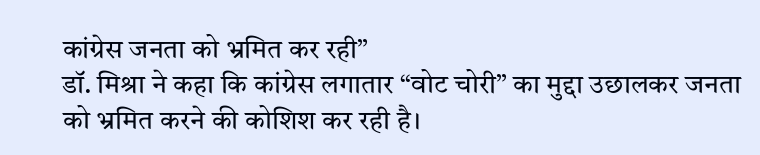कांग्रेस जनता को भ्रमित कर रही”
डॉ. मिश्रा ने कहा कि कांग्रेस लगातार “वोट चोरी” का मुद्दा उछालकर जनता को भ्रमित करने की कोशिश कर रही है।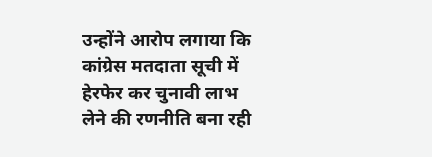उन्होंने आरोप लगाया कि कांग्रेस मतदाता सूची में हेरफेर कर चुनावी लाभ लेने की रणनीति बना रही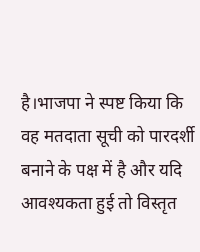है।भाजपा ने स्पष्ट किया कि वह मतदाता सूची को पारदर्शी बनाने के पक्ष में है और यदि आवश्यकता हुई तो विस्तृत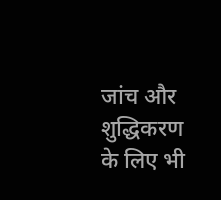जांच और शुद्धिकरण के लिए भी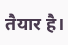तैयार है।